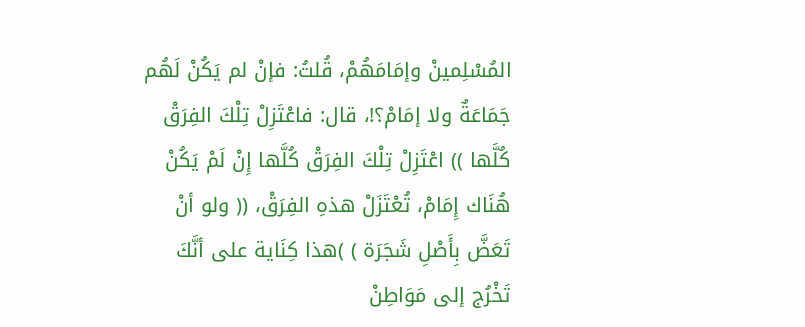المُسْلِمينْ وإمَامَهُمْ، قُلتُ: فإنْ لم يَكُنْ لَهُم جَمَاعَةٌ ولا إمَامْ؟!، قال: فاعْتَزِلْ تِلْكَ الفِرَقْ كُلَّها )) اعْتَزِلْ تِلْكَ الفِرَقْ كُلَّها إِنْ لَمْ يَكُنْ هُنَاك إِمَامْ، تُعْتَزَلْ هذهِ الفِرَقْ، (( ولو أنْ تَعَضَّ بِأَصْلِ شَجَرَة ) )هذا كِنَاية على أنَّكَ تَخْرُج إلى مَوَاطِنْ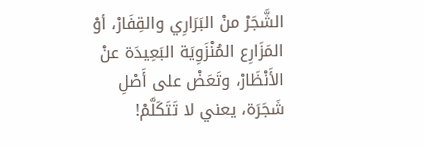الشَّجَرْ منْ البَرَارِي والقِفَارْ، أوْ المَزَارِع المُنْزَوِيَة البَعِيدَة عنْ الأَنْظَارْ، وتَعَضْ على أَصْلِ شَجَرَة، يعني لا تَتَكَلَّمْ!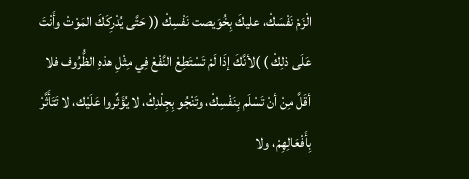الْزَمْ نَفْسَكْ، عليكَ بِخُوَيصت نَفْسِكْ (( حَتَّى يُدْرِكَكَ المَوْتْ وأَنْتَ عَلَى ذلِكْ ) )لأنَّكَ إذَا لَمْ تَسْتَطِعْ النَّفْعْ فِي مِثْلِ هذهِ الظُّرُوف فلا أقَلَّ مِنْ أنْ تَسْلَم بِنَفْسِكْ، وتَنْجُو بِجِلْدِكْ، لا يُؤَثِّروا عَلَيْك، لا تَتَأَثَّرْ بِأَفْعَالِهِمْ، ولا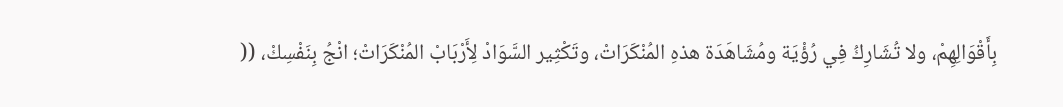بِأَقْوَالِهِمْ، ولا تُشَارِكُ فِي رُؤْيَة ومُشَاهَدَة هذهِ المُنْكَرَاتْ، وتَكْثِير السَّوَادْ لِأَرْبَابْ المُنْكَرَاتْ؛ انْجُ بِنَفْسِكْ، ((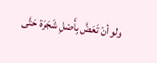ولو أنْ تَعَضَّ بِأَصْلِ شَجَرَة حَتَّى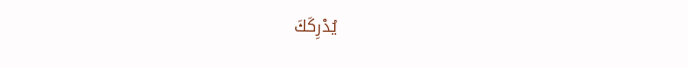يُدْرِكَكَ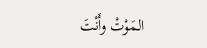المَوْتْ وأَنْتَ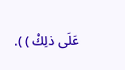عَلَى ذلِكْ ) ).